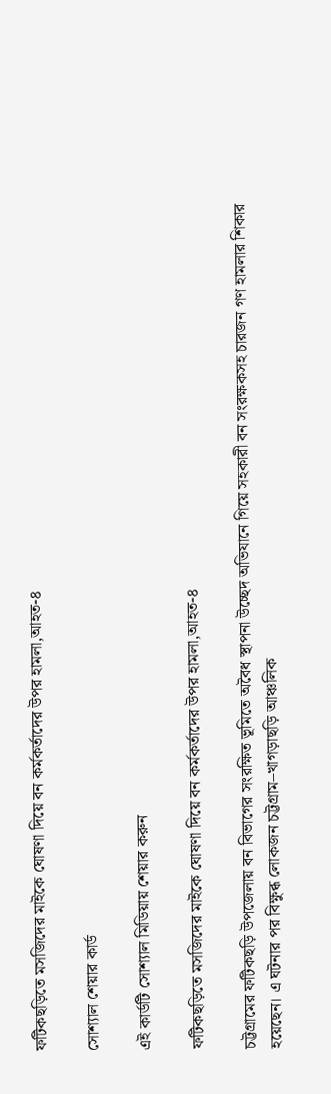ফটিকছড়িতে মসজিদের মাইকে ঘোষণা দিয়ে বন কর্মকর্তাদের উপর হামলা,আহত-৪

সোশ্যাল শেয়ার কার্ড

এই কার্ডটি সোশ্যাল মিডিয়ায় শেয়ার করুন

ফটিকছড়িতে মসজিদের মাইকে ঘোষণা দিয়ে বন কর্মকর্তাদের উপর হামলা,আহত-৪

চট্টগ্রামের ফটিকছড়ি উপজেলায় বন বিভাগের সংরক্ষিত ভূমিতে অবৈধ স্থাপনা উচ্ছেদ অভিযানে গিয়ে সহকারী বন সংরক্ষকসহ চারজন গণ হামলার শিকার হয়েছেন। এ ঘটনার পর বিক্ষুব্ধ লোকজন চট্টগ্রাম–খাগড়াছড়ি আঞ্চলিক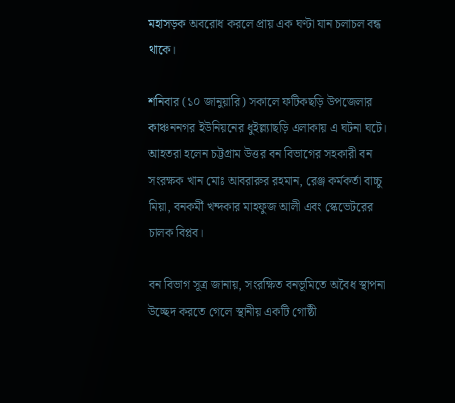মহাসড়ক অবরোধ করলে প্রায় এক ঘণ্টা যান চলাচল বন্ধ থাকে।

শনিবার (১০ জানুয়ারি) সকালে ফটিকছড়ি উপজেলার কাঞ্চননগর ইউনিয়নের ধুইল্ল্যাছড়ি এলাকায় এ ঘটনা ঘটে। আহতরা হলেন চট্টগ্রাম উত্তর বন বিভাগের সহকারী বন সংরক্ষক খান মোঃ আবরারুর রহমান, রেঞ্জ কর্মকর্তা বাচ্চু মিয়া, বনকর্মী খন্দকার মাহফুজ আলী এবং স্কেভেটরের চালক বিপ্লব।

বন বিভাগ সূত্র জানায়, সংরক্ষিত বনভূমিতে অবৈধ স্থাপনা উচ্ছেদ করতে গেলে স্থানীয় একটি গোষ্ঠী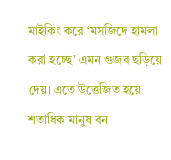মাইকিং করে ‘মসজিদে হামলা করা হচ্ছে’ এমন গুজব ছড়িয়ে দেয়। এতে উত্তেজিত হয়ে শতাধিক মানুষ বন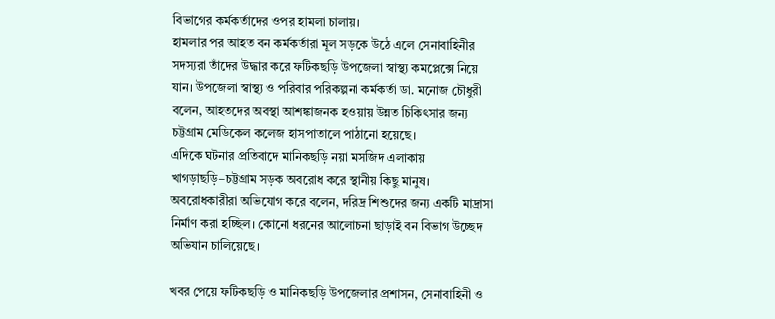বিভাগের কর্মকর্তাদের ওপর হামলা চালায়।
হামলার পর আহত বন কর্মকর্তারা মূল সড়কে উঠে এলে সেনাবাহিনীর সদস্যরা তাঁদের উদ্ধার করে ফটিকছড়ি উপজেলা স্বাস্থ্য কমপ্লেক্সে নিয়ে যান। উপজেলা স্বাস্থ্য ও পরিবার পরিকল্পনা কর্মকর্তা ডা. মনোজ চৌধুরী বলেন, আহতদের অবস্থা আশঙ্কাজনক হওয়ায় উন্নত চিকিৎসার জন্য চট্টগ্রাম মেডিকেল কলেজ হাসপাতালে পাঠানো হয়েছে।
এদিকে ঘটনার প্রতিবাদে মানিকছড়ি নয়া মসজিদ এলাকায় খাগড়াছড়ি–চট্টগ্রাম সড়ক অবরোধ করে স্থানীয় কিছু মানুষ। অবরোধকারীরা অভিযোগ করে বলেন, দরিদ্র শিশুদের জন্য একটি মাদ্রাসা নির্মাণ করা হচ্ছিল। কোনো ধরনের আলোচনা ছাড়াই বন বিভাগ উচ্ছেদ অভিযান চালিয়েছে।

খবর পেয়ে ফটিকছড়ি ও মানিকছড়ি উপজেলার প্রশাসন, সেনাবাহিনী ও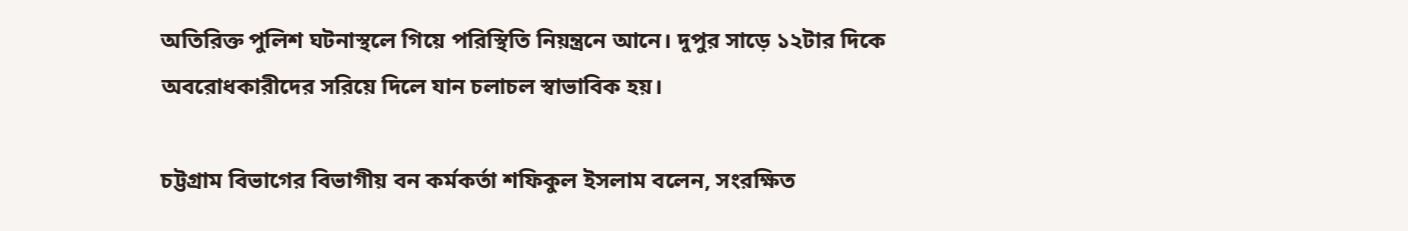অতিরিক্ত পুলিশ ঘটনাস্থলে গিয়ে পরিস্থিতি নিয়ন্ত্রনে আনে। দুপুর সাড়ে ১২টার দিকে অবরোধকারীদের সরিয়ে দিলে যান চলাচল স্বাভাবিক হয়।

চট্টগ্রাম বিভাগের বিভাগীয় বন কর্মকর্তা শফিকুল ইসলাম বলেন, সংরক্ষিত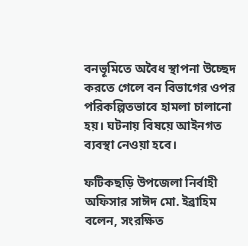বনভূমিতে অবৈধ স্থাপনা উচ্ছেদ করতে গেলে বন বিভাগের ওপর পরিকল্পিতভাবে হামলা চালানো হয়। ঘটনায় বিষয়ে আইনগত ব্যবস্থা নেওয়া হবে।

ফটিকছড়ি উপজেলা নির্বাহী অফিসার সাঈদ মো. ইব্রাহিম বলেন, সংরক্ষিত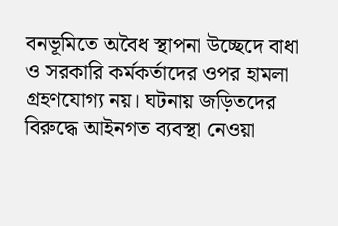বনভূমিতে অবৈধ স্থাপনা উচ্ছেদে বাধা ও সরকারি কর্মকর্তাদের ওপর হামলা গ্রহণযোগ্য নয়। ঘটনায় জড়িতদের বিরুদ্ধে আইনগত ব্যবস্থা নেওয়া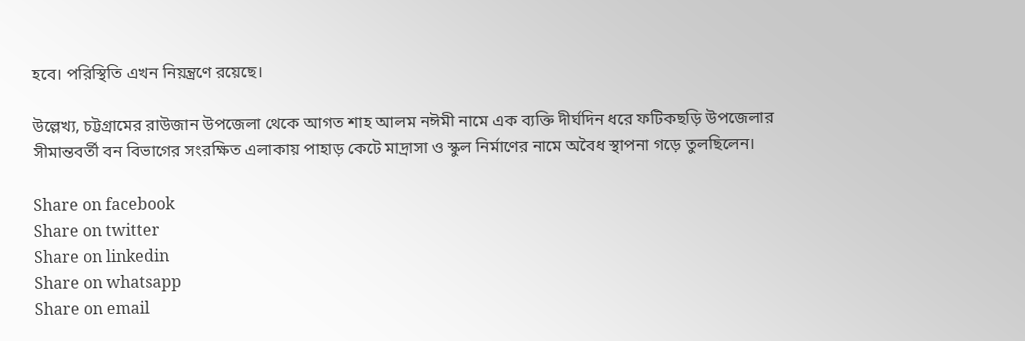হবে। পরিস্থিতি এখন নিয়ন্ত্রণে রয়েছে।

উল্লেখ্য, চট্টগ্রামের রাউজান উপজেলা থেকে আগত শাহ আলম নঈমী নামে এক ব্যক্তি দীর্ঘদিন ধরে ফটিকছড়ি উপজেলার সীমান্তবর্তী বন বিভাগের সংরক্ষিত এলাকায় পাহাড় কেটে মাদ্রাসা ও স্কুল নির্মাণের নামে অবৈধ স্থাপনা গড়ে তুলছিলেন।

Share on facebook
Share on twitter
Share on linkedin
Share on whatsapp
Share on email